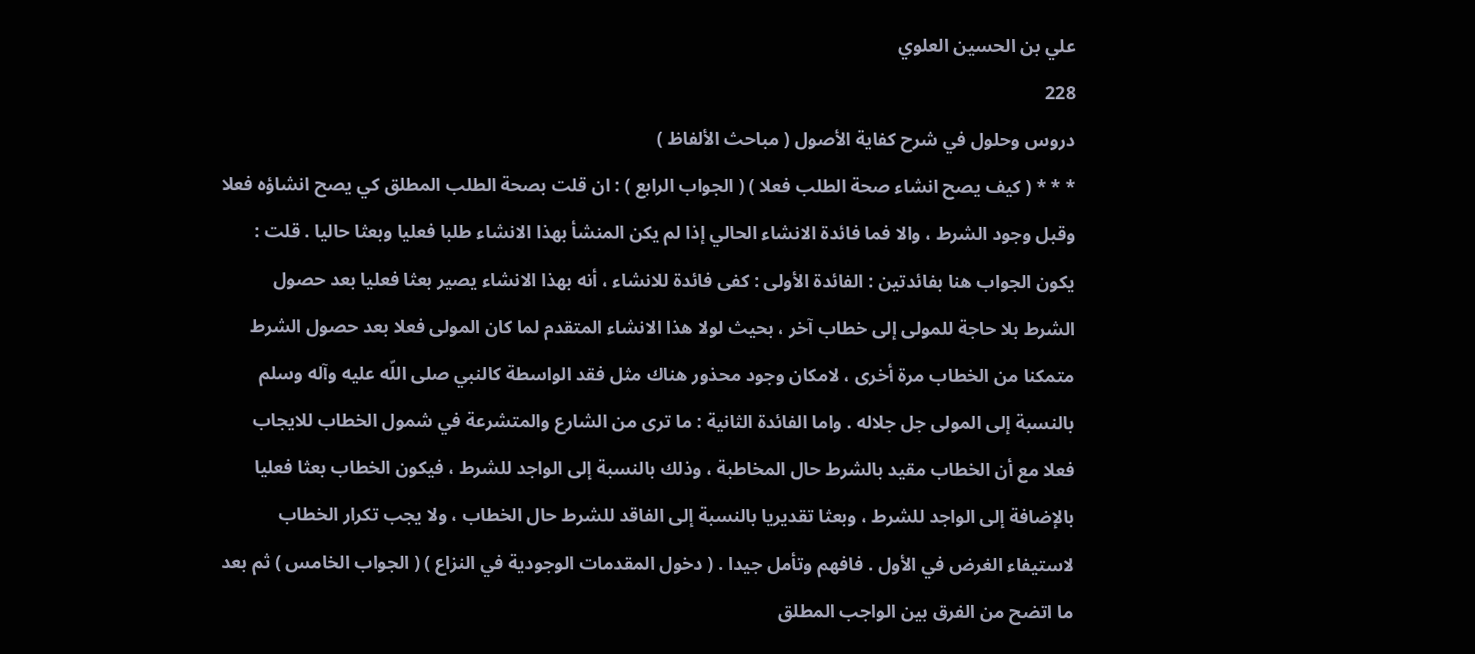علي بن الحسين العلوي
228
دروس وحلول في شرح كفاية الأصول ( مباحث الألفاظ )
* * * ( كيف يصح انشاء صحة الطلب فعلا ) ( الجواب الرابع ) : ان قلت بصحة الطلب المطلق كي يصح انشاؤه فعلا وقبل وجود الشرط ، والا فما فائدة الانشاء الحالي إذا لم يكن المنشأ بهذا الانشاء طلبا فعليا وبعثا حاليا . قلت : يكون الجواب هنا بفائدتين : الفائدة الأولى : كفى فائدة للانشاء ، أنه بهذا الانشاء يصير بعثا فعليا بعد حصول الشرط بلا حاجة للمولى إلى خطاب آخر ، بحيث لولا هذا الانشاء المتقدم لما كان المولى فعلا بعد حصول الشرط متمكنا من الخطاب مرة أخرى ، لامكان وجود محذور هناك مثل فقد الواسطة كالنبي صلى اللّه عليه وآله وسلم بالنسبة إلى المولى جل جلاله . واما الفائدة الثانية : ما ترى من الشارع والمتشرعة في شمول الخطاب للايجاب فعلا مع أن الخطاب مقيد بالشرط حال المخاطبة ، وذلك بالنسبة إلى الواجد للشرط ، فيكون الخطاب بعثا فعليا بالإضافة إلى الواجد للشرط ، وبعثا تقديريا بالنسبة إلى الفاقد للشرط حال الخطاب ، ولا يجب تكرار الخطاب لاستيفاء الغرض في الأول . فافهم وتأمل جيدا . ( دخول المقدمات الوجودية في النزاع ) ( الجواب الخامس ) ثم بعد ما اتضح من الفرق بين الواجب المطلق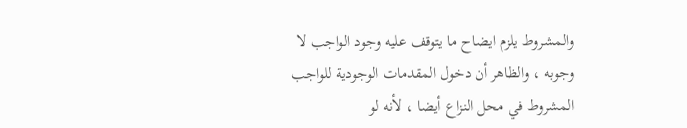والمشروط يلزم ايضاح ما يتوقف عليه وجود الواجب لا وجوبه ، والظاهر أن دخول المقدمات الوجودية للواجب المشروط في محل النزاع أيضا ، لأنه لو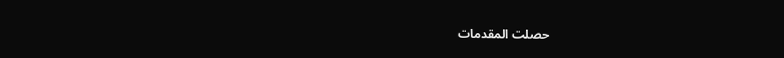حصلت المقدمات